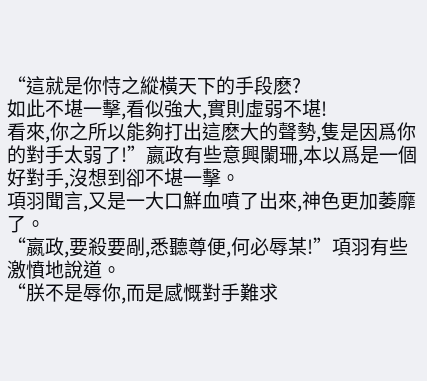“這就是你恃之縱橫天下的手段麽?
如此不堪一擊,看似強大,實則虛弱不堪!
看來,你之所以能夠打出這麽大的聲勢,隻是因爲你的對手太弱了!”嬴政有些意興闌珊,本以爲是一個好對手,沒想到卻不堪一擊。
項羽聞言,又是一大口鮮血噴了出來,神色更加萎靡了。
“嬴政,要殺要剮,悉聽尊便,何必辱某!”項羽有些激憤地說道。
“朕不是辱你,而是感慨對手難求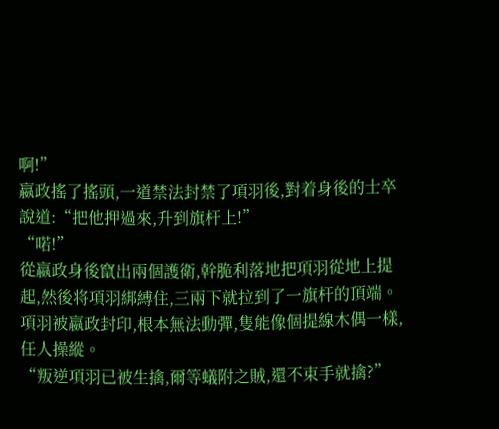啊!”
嬴政搖了搖頭,一道禁法封禁了項羽後,對着身後的士卒說道:“把他押過來,升到旗杆上!”
“喏!”
從嬴政身後竄出兩個護衛,幹脆利落地把項羽從地上提起,然後将項羽綁縛住,三兩下就拉到了一旗杆的頂端。
項羽被嬴政封印,根本無法動彈,隻能像個提線木偶一樣,任人操縱。
“叛逆項羽已被生擒,爾等蟻附之賊,還不束手就擒?”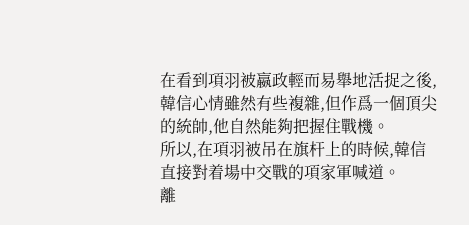在看到項羽被嬴政輕而易舉地活捉之後,韓信心情雖然有些複雜,但作爲一個頂尖的統帥,他自然能夠把握住戰機。
所以,在項羽被吊在旗杆上的時候,韓信直接對着場中交戰的項家軍喊道。
離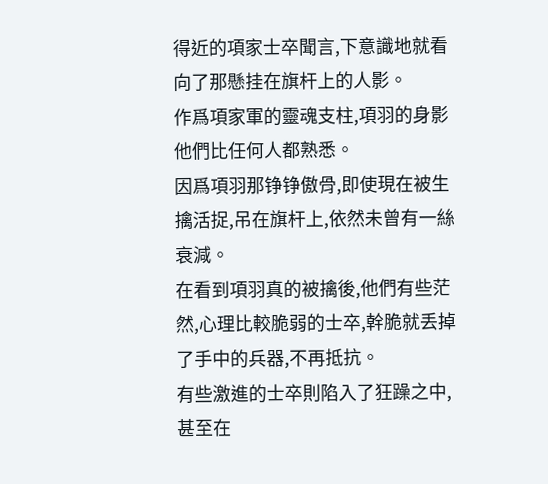得近的項家士卒聞言,下意識地就看向了那懸挂在旗杆上的人影。
作爲項家軍的靈魂支柱,項羽的身影他們比任何人都熟悉。
因爲項羽那铮铮傲骨,即使現在被生擒活捉,吊在旗杆上,依然未曾有一絲衰減。
在看到項羽真的被擒後,他們有些茫然,心理比較脆弱的士卒,幹脆就丢掉了手中的兵器,不再抵抗。
有些激進的士卒則陷入了狂躁之中,甚至在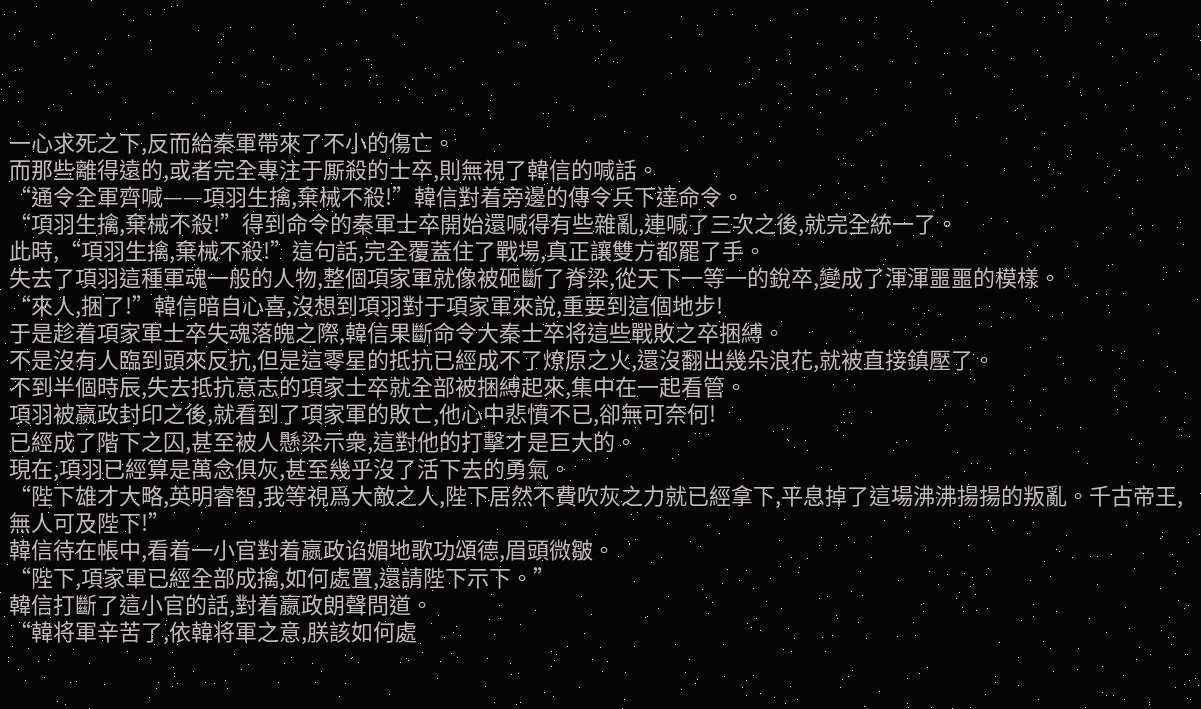一心求死之下,反而給秦軍帶來了不小的傷亡。
而那些離得遠的,或者完全專注于厮殺的士卒,則無視了韓信的喊話。
“通令全軍齊喊——項羽生擒,棄械不殺!”韓信對着旁邊的傳令兵下達命令。
“項羽生擒,棄械不殺!”得到命令的秦軍士卒開始還喊得有些雜亂,連喊了三次之後,就完全統一了。
此時,“項羽生擒,棄械不殺!”這句話,完全覆蓋住了戰場,真正讓雙方都罷了手。
失去了項羽這種軍魂一般的人物,整個項家軍就像被砸斷了脊梁,從天下一等一的銳卒,變成了渾渾噩噩的模樣。
“來人,捆了!”韓信暗自心喜,沒想到項羽對于項家軍來說,重要到這個地步!
于是趁着項家軍士卒失魂落魄之際,韓信果斷命令大秦士卒将這些戰敗之卒捆縛。
不是沒有人臨到頭來反抗,但是這零星的抵抗已經成不了燎原之火,還沒翻出幾朵浪花,就被直接鎮壓了。
不到半個時辰,失去抵抗意志的項家士卒就全部被捆縛起來,集中在一起看管。
項羽被嬴政封印之後,就看到了項家軍的敗亡,他心中悲憤不已,卻無可奈何!
已經成了階下之囚,甚至被人懸梁示衆,這對他的打擊才是巨大的。
現在,項羽已經算是萬念俱灰,甚至幾乎沒了活下去的勇氣。
“陛下雄才大略,英明睿智,我等視爲大敵之人,陛下居然不費吹灰之力就已經拿下,平息掉了這場沸沸揚揚的叛亂。千古帝王,無人可及陛下!”
韓信待在帳中,看着一小官對着嬴政谄媚地歌功頌德,眉頭微皺。
“陛下,項家軍已經全部成擒,如何處置,還請陛下示下。”
韓信打斷了這小官的話,對着嬴政朗聲問道。
“韓将軍辛苦了,依韓将軍之意,朕該如何處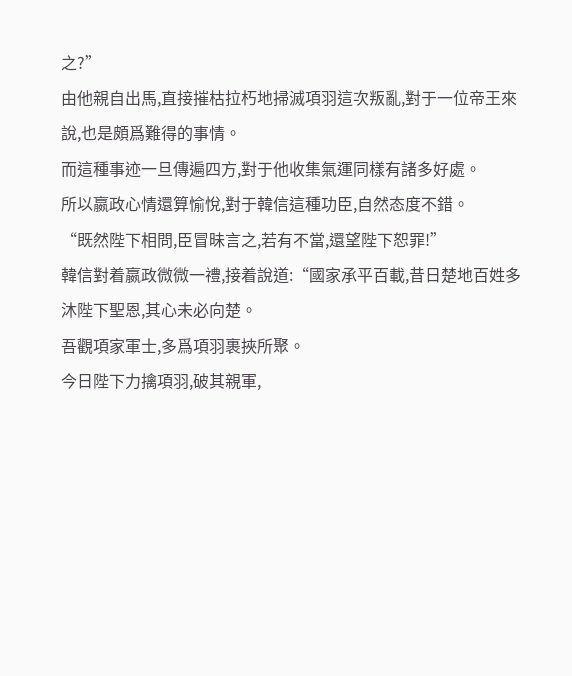之?”
由他親自出馬,直接摧枯拉朽地掃滅項羽這次叛亂,對于一位帝王來說,也是頗爲難得的事情。
而這種事迹一旦傳遍四方,對于他收集氣運同樣有諸多好處。
所以嬴政心情還算愉悅,對于韓信這種功臣,自然态度不錯。
“既然陛下相問,臣冒昧言之,若有不當,還望陛下恕罪!”
韓信對着嬴政微微一禮,接着說道:“國家承平百載,昔日楚地百姓多沐陛下聖恩,其心未必向楚。
吾觀項家軍士,多爲項羽裹挾所聚。
今日陛下力擒項羽,破其親軍,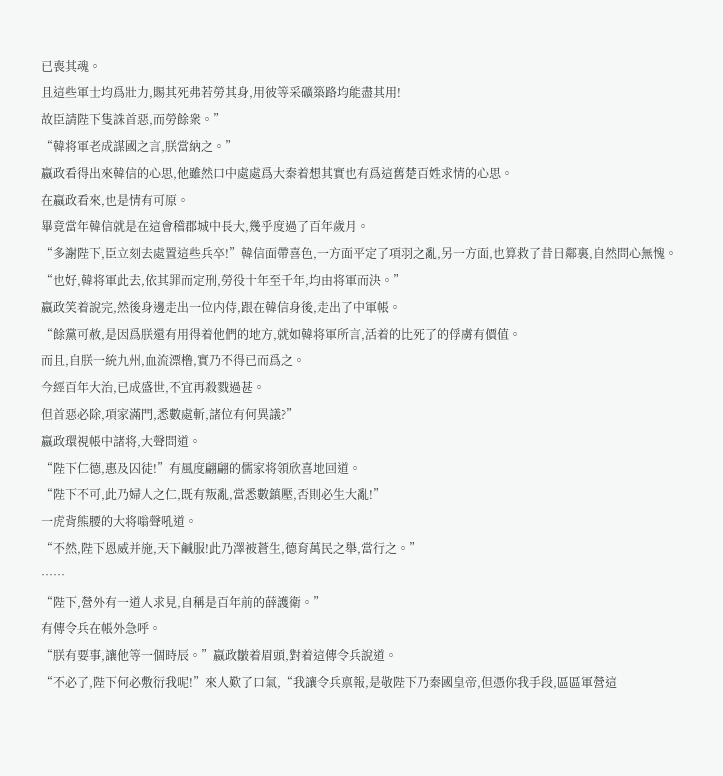已喪其魂。
且這些軍士均爲壯力,賜其死弗若勞其身,用彼等采礦築路均能盡其用!
故臣請陛下隻誅首惡,而勞餘衆。”
“韓将軍老成謀國之言,朕當納之。”
嬴政看得出來韓信的心思,他雖然口中處處爲大秦着想其實也有爲這舊楚百姓求情的心思。
在嬴政看來,也是情有可原。
畢竟當年韓信就是在這會稽郡城中長大,幾乎度過了百年歲月。
“多謝陛下,臣立刻去處置這些兵卒!”韓信面帶喜色,一方面平定了項羽之亂,另一方面,也算救了昔日鄰裏,自然問心無愧。
“也好,韓将軍此去,依其罪而定刑,勞役十年至千年,均由将軍而決。”
嬴政笑着說完,然後身邊走出一位内侍,跟在韓信身後,走出了中軍帳。
“餘黨可赦,是因爲朕還有用得着他們的地方,就如韓将軍所言,活着的比死了的俘虜有價值。
而且,自朕一統九州,血流漂橹,實乃不得已而爲之。
今經百年大治,已成盛世,不宜再殺戮過甚。
但首惡必除,項家滿門,悉數處斬,諸位有何異議?”
嬴政環視帳中諸将,大聲問道。
“陛下仁德,惠及囚徒!”有風度翩翩的儒家将領欣喜地回道。
“陛下不可,此乃婦人之仁,既有叛亂,當悉數鎮壓,否則必生大亂!”
一虎背熊腰的大将嗡聲吼道。
“不然,陛下恩威并施,天下鹹服!此乃澤被蒼生,德育萬民之舉,當行之。”
……
“陛下,營外有一道人求見,自稱是百年前的薛護衛。”
有傳令兵在帳外急呼。
“朕有要事,讓他等一個時辰。”嬴政皺着眉頭,對着這傳令兵說道。
“不必了,陛下何必敷衍我呢!”來人歎了口氣,“我讓令兵禀報,是敬陛下乃秦國皇帝,但憑你我手段,區區軍營這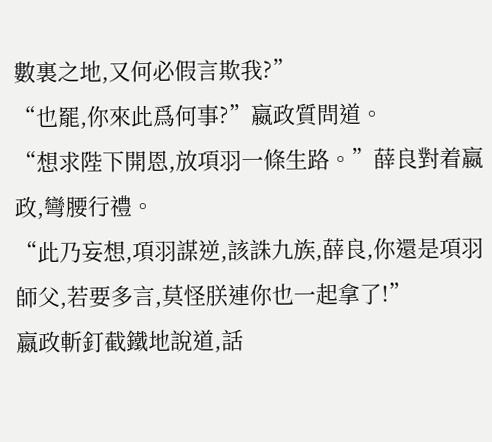數裏之地,又何必假言欺我?”
“也罷,你來此爲何事?”嬴政質問道。
“想求陛下開恩,放項羽一條生路。”薛良對着嬴政,彎腰行禮。
“此乃妄想,項羽謀逆,該誅九族,薛良,你還是項羽師父,若要多言,莫怪朕連你也一起拿了!”
嬴政斬釘截鐵地說道,話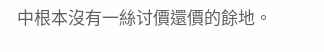中根本沒有一絲讨價還價的餘地。